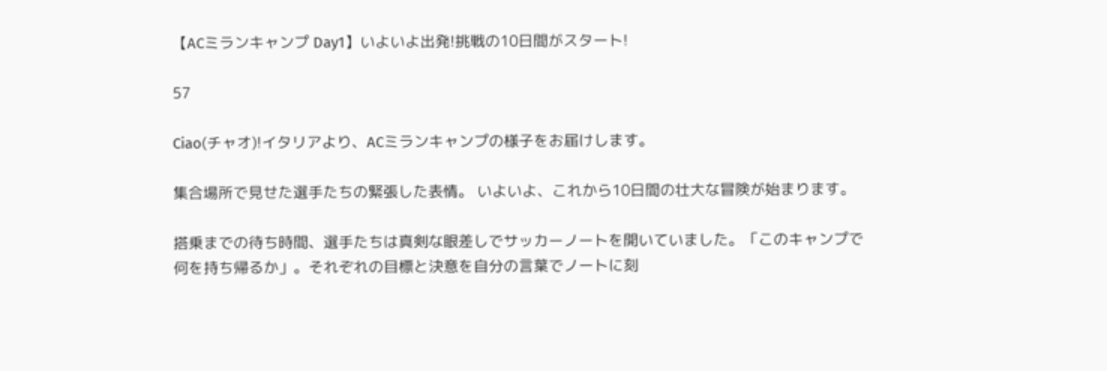【ACミランキャンプ Day1】いよいよ出発!挑戦の10日間がスタート!

57

Ciao(チャオ)!イタリアより、ACミランキャンプの様子をお届けします。

集合場所で見せた選手たちの緊張した表情。 いよいよ、これから10日間の壮大な冒険が始まります。

搭乗までの待ち時間、選手たちは真剣な眼差しでサッカーノートを開いていました。「このキャンプで何を持ち帰るか」。それぞれの目標と決意を自分の言葉でノートに刻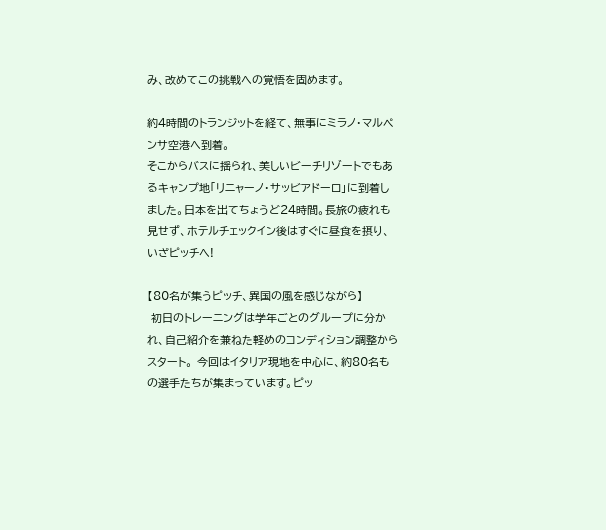み、改めてこの挑戦への覚悟を固めます。

約4時間のトランジットを経て、無事にミラノ・マルペンサ空港へ到着。
そこからバスに揺られ、美しいビーチリゾートでもあるキャンプ地「リニャーノ・サッビアドーロ」に到着しました。日本を出てちょうど24時間。長旅の疲れも見せず、ホテルチェックイン後はすぐに昼食を摂り、いざピッチへ!

【80名が集うピッチ、異国の風を感じながら】
 初日のトレーニングは学年ごとのグループに分かれ、自己紹介を兼ねた軽めのコンディション調整からスタート。 今回はイタリア現地を中心に、約80名もの選手たちが集まっています。ピッ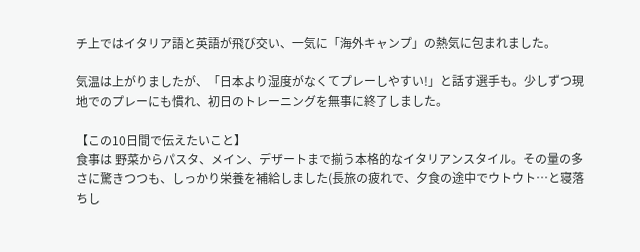チ上ではイタリア語と英語が飛び交い、一気に「海外キャンプ」の熱気に包まれました。

気温は上がりましたが、「日本より湿度がなくてプレーしやすい!」と話す選手も。少しずつ現地でのプレーにも慣れ、初日のトレーニングを無事に終了しました。

【この10日間で伝えたいこと】
食事は 野菜からパスタ、メイン、デザートまで揃う本格的なイタリアンスタイル。その量の多さに驚きつつも、しっかり栄養を補給しました(長旅の疲れで、夕食の途中でウトウト…と寝落ちし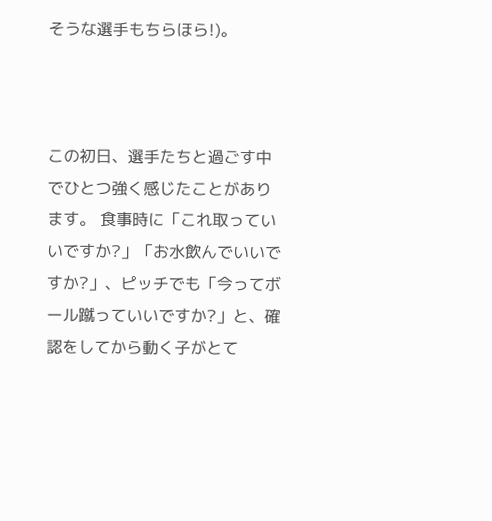そうな選手もちらほら!)。



この初日、選手たちと過ごす中でひとつ強く感じたことがあります。 食事時に「これ取っていいですか?」「お水飲んでいいですか?」、ピッチでも「今ってボール蹴っていいですか?」と、確認をしてから動く子がとて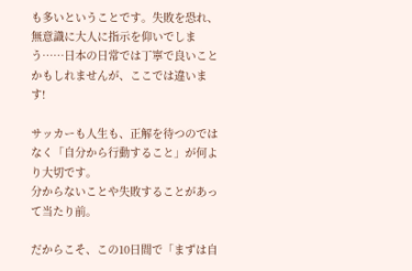も多いということです。失敗を恐れ、無意識に大人に指示を仰いでしまう……日本の日常では丁寧で良いことかもしれませんが、ここでは違います!

サッカーも人生も、正解を待つのではなく「自分から行動すること」が何より大切です。
分からないことや失敗することがあって当たり前。

だからこそ、この10日間で「まずは自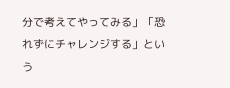分で考えてやってみる」「恐れずにチャレンジする」という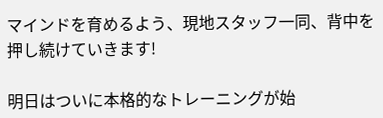マインドを育めるよう、現地スタッフ一同、背中を押し続けていきます!

明日はついに本格的なトレーニングが始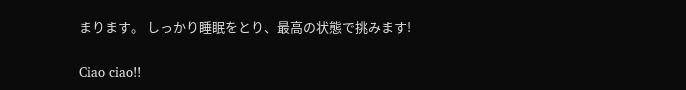まります。 しっかり睡眠をとり、最高の状態で挑みます!

Ciao ciao!!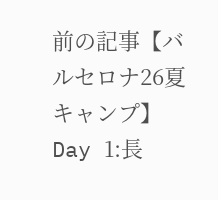前の記事【バルセロナ26夏キャンプ】Day 1:長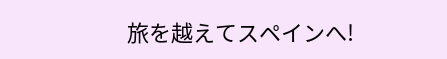旅を越えてスペインへ!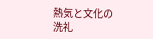熱気と文化の洗礼